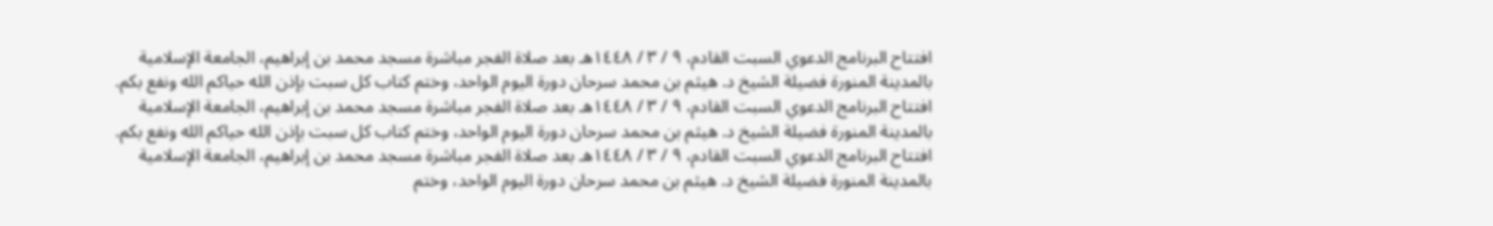افتتاح البرنامج الدعوي السبت القادم، ٩ / ٣ / ١٤٤٨هـ بعد صلاة الفجر مباشرة مسجد محمد بن إبراهيم، الجامعة الإسلامية بالمدينة المنورة فضيلة الشيخ د. هيثم بن محمد سرحان دورة اليوم الواحد، وختم كتاب كل سبت بإذن الله حياكم الله ونفع بكم. افتتاح البرنامج الدعوي السبت القادم، ٩ / ٣ / ١٤٤٨هـ بعد صلاة الفجر مباشرة مسجد محمد بن إبراهيم، الجامعة الإسلامية بالمدينة المنورة فضيلة الشيخ د. هيثم بن محمد سرحان دورة اليوم الواحد، وختم كتاب كل سبت بإذن الله حياكم الله ونفع بكم. افتتاح البرنامج الدعوي السبت القادم، ٩ / ٣ / ١٤٤٨هـ بعد صلاة الفجر مباشرة مسجد محمد بن إبراهيم، الجامعة الإسلامية بالمدينة المنورة فضيلة الشيخ د. هيثم بن محمد سرحان دورة اليوم الواحد، وختم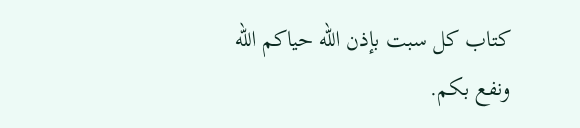كتاب كل سبت بإذن الله حياكم الله ونفع بكم.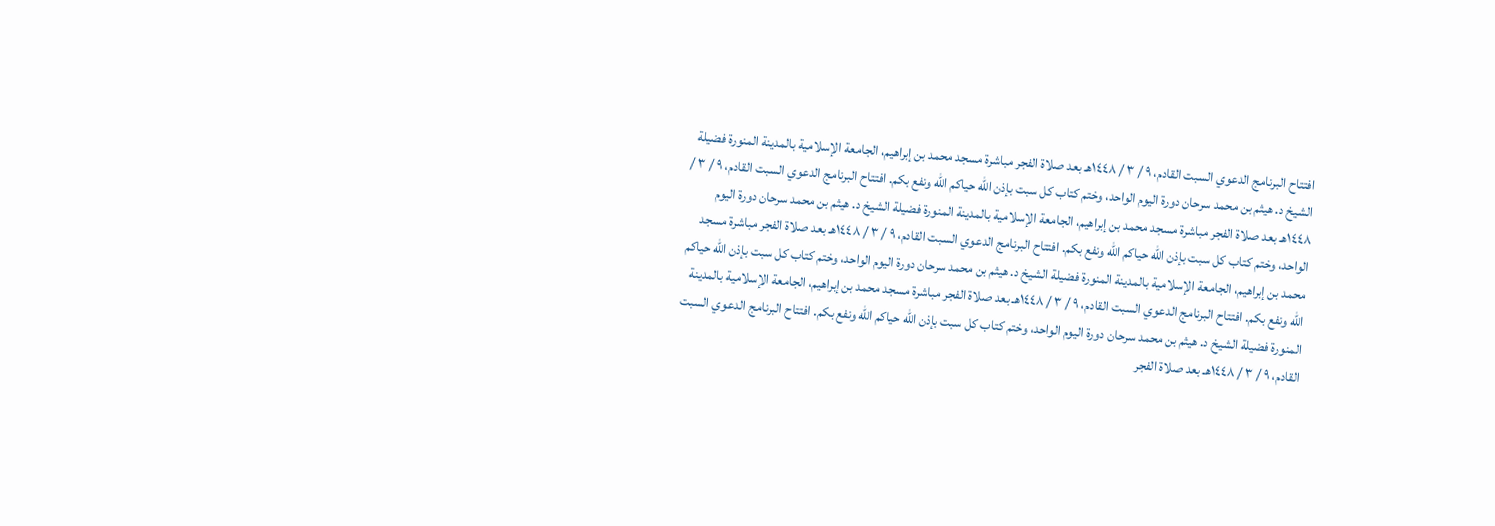افتتاح البرنامج الدعوي السبت القادم، ٩ / ٣ / ١٤٤٨هـ بعد صلاة الفجر مباشرة مسجد محمد بن إبراهيم، الجامعة الإسلامية بالمدينة المنورة فضيلة الشيخ د. هيثم بن محمد سرحان دورة اليوم الواحد، وختم كتاب كل سبت بإذن الله حياكم الله ونفع بكم. افتتاح البرنامج الدعوي السبت القادم، ٩ / ٣ / ١٤٤٨هـ بعد صلاة الفجر مباشرة مسجد محمد بن إبراهيم، الجامعة الإسلامية بالمدينة المنورة فضيلة الشيخ د. هيثم بن محمد سرحان دورة اليوم الواحد، وختم كتاب كل سبت بإذن الله حياكم الله ونفع بكم. افتتاح البرنامج الدعوي السبت القادم، ٩ / ٣ / ١٤٤٨هـ بعد صلاة الفجر مباشرة مسجد محمد بن إبراهيم، الجامعة الإسلامية بالمدينة المنورة فضيلة الشيخ د. هيثم بن محمد سرحان دورة اليوم الواحد، وختم كتاب كل سبت بإذن الله حياكم الله ونفع بكم. افتتاح البرنامج الدعوي السبت القادم، ٩ / ٣ / ١٤٤٨هـ بعد صلاة الفجر مباشرة مسجد محمد بن إبراهيم، الجامعة الإسلامية بالمدينة المنورة فضيلة الشيخ د. هيثم بن محمد سرحان دورة اليوم الواحد، وختم كتاب كل سبت بإذن الله حياكم الله ونفع بكم. افتتاح البرنامج الدعوي السبت القادم، ٩ / ٣ / ١٤٤٨هـ بعد صلاة الفجر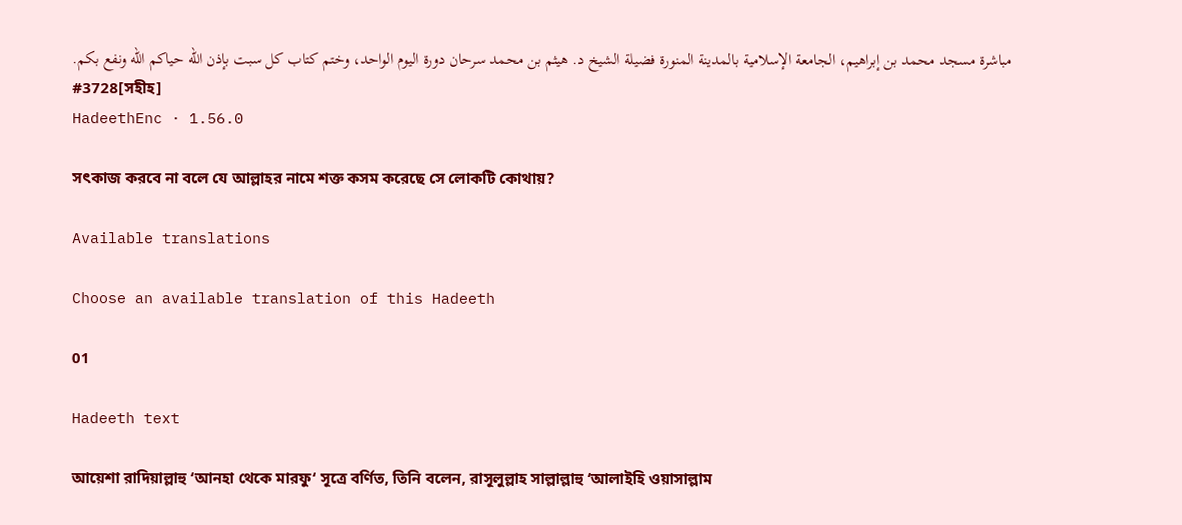مباشرة مسجد محمد بن إبراهيم، الجامعة الإسلامية بالمدينة المنورة فضيلة الشيخ د. هيثم بن محمد سرحان دورة اليوم الواحد، وختم كتاب كل سبت بإذن الله حياكم الله ونفع بكم.
#3728[সহীহ]
HadeethEnc · 1.56.0

সৎকাজ করবে না বলে যে আল্লাহর নামে শক্ত কসম করেছে সে লোকটি কোথায়?

Available translations

Choose an available translation of this Hadeeth

01

Hadeeth text

আয়েশা রাদিয়াল্লাহু ‘আনহা থেকে মারফু‘ সূত্রে বর্ণিত, তিনি বলেন, রাসূলুল্লাহ সাল্লাল্লাহু ‘আলাইহি ওয়াসাল্লাম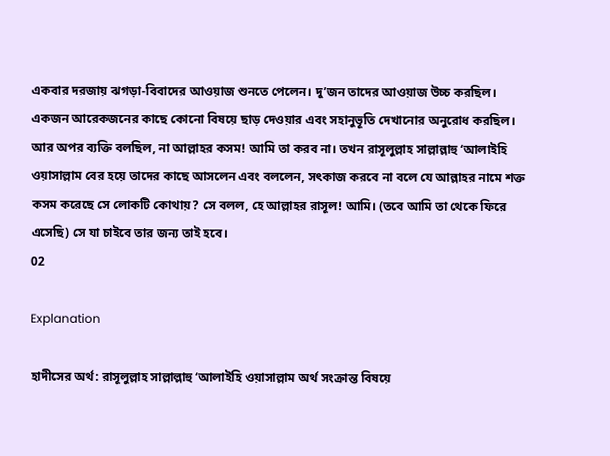একবার দরজায় ঝগড়া-বিবাদের আওয়াজ শুনতে পেলেন। দু’জন তাদের আওয়াজ উচ্চ করছিল। একজন আরেকজনের কাছে কোনো বিষয়ে ছাড় দেওয়ার এবং সহানুভূতি দেখানোর অনুরোধ করছিল। আর অপর ব্যক্তি বলছিল, না আল্লাহর কসম! আমি তা করব না। তখন রাসূলুল্লাহ সাল্লাল্লাহু ‘আলাইহি ওয়াসাল্লাম বের হয়ে তাদের কাছে আসলেন এবং বললেন, সৎকাজ করবে না বলে যে আল্লাহর নামে শক্ত কসম করেছে সে লোকটি কোথায়? সে বলল, হে আল্লাহর রাসূল! আমি। (তবে আমি তা থেকে ফিরে এসেছি) সে যা চাইবে তার জন্য তাই হবে।
02

Explanation

হাদীসের অর্থ: রাসূলুল্লাহ সাল্লাল্লাহু ‘আলাইহি ওয়াসাল্লাম অর্থ সংক্রান্ত বিষয়ে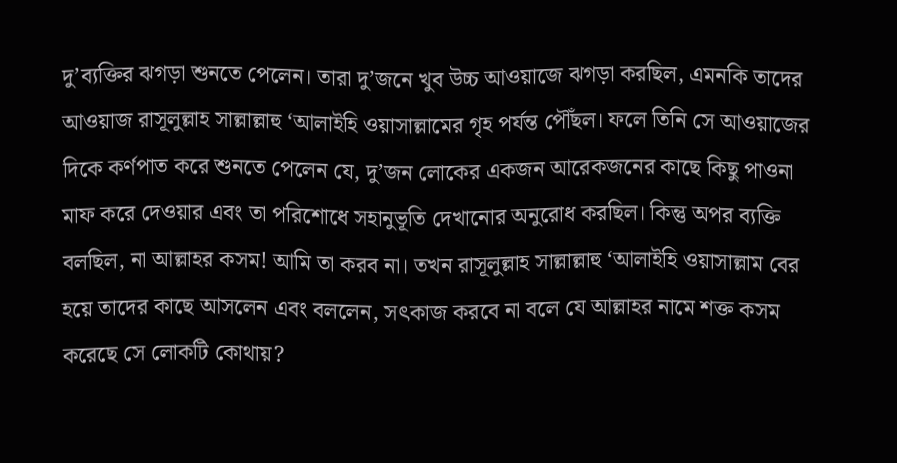দু’ব্যক্তির ঝগড়া শুনতে পেলেন। তারা দু’জনে খুব উচ্চ আওয়াজে ঝগড়া করছিল, এমনকি তাদের আওয়াজ রাসূলুল্লাহ সাল্লাল্লাহু ‘আলাইহি ওয়াসাল্লামের গৃহ পর্যন্ত পৌঁছল। ফলে তিনি সে আওয়াজের দিকে কর্ণপাত করে শুনতে পেলেন যে, দু’জন লোকের একজন আরেকজনের কাছে কিছু পাওনা মাফ করে দেওয়ার এবং তা পরিশোধে সহানুভূতি দেখানোর অনুরোধ করছিল। কিন্তু অপর ব্যক্তি বলছিল, না আল্লাহর কসম! আমি তা করব না। তখন রাসূলুল্লাহ সাল্লাল্লাহু ‘আলাইহি ওয়াসাল্লাম বের হয়ে তাদের কাছে আসলেন এবং বললেন, সৎকাজ করবে না বলে যে আল্লাহর নামে শক্ত কসম করেছে সে লোকটি কোথায়?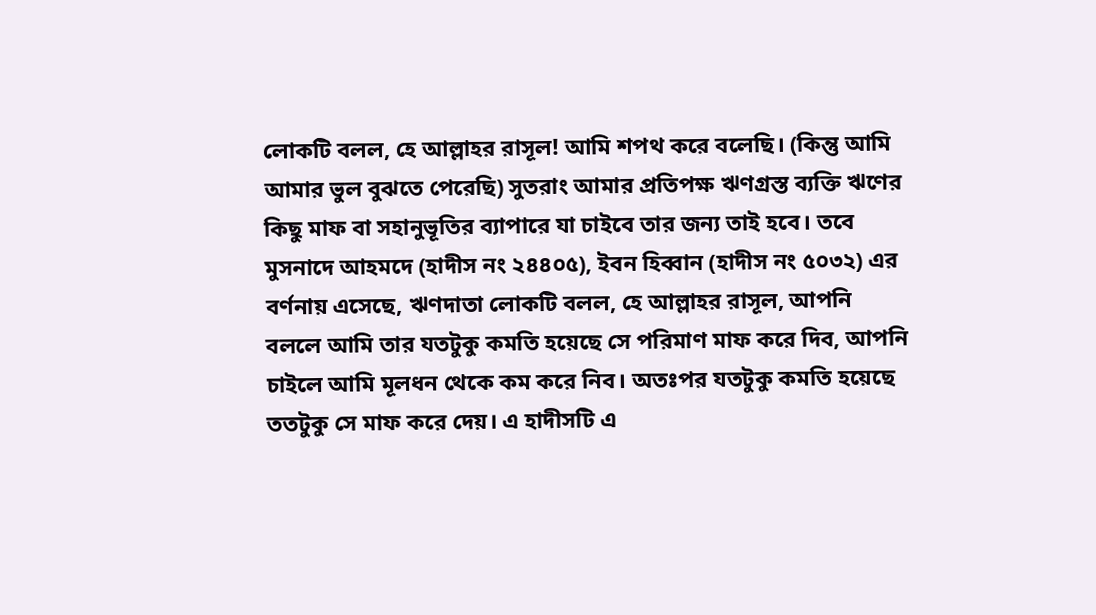লোকটি বলল, হে আল্লাহর রাসূল! আমি শপথ করে বলেছি। (কিন্তু আমি আমার ভুল বুঝতে পেরেছি) সুতরাং আমার প্রতিপক্ষ ঋণগ্রস্ত ব্যক্তি ঋণের কিছু মাফ বা সহানুভূতির ব্যাপারে যা চাইবে তার জন্য তাই হবে। তবে মুসনাদে আহমদে (হাদীস নং ২৪৪০৫), ইবন হিব্বান (হাদীস নং ৫০৩২) এর বর্ণনায় এসেছে, ঋণদাতা লোকটি বলল, হে আল্লাহর রাসূল, আপনি বললে আমি তার যতটুকু কমতি হয়েছে সে পরিমাণ মাফ করে দিব, আপনি চাইলে আমি মূলধন থেকে কম করে নিব। অতঃপর যতটুকু কমতি হয়েছে ততটুকু সে মাফ করে দেয়। এ হাদীসটি এ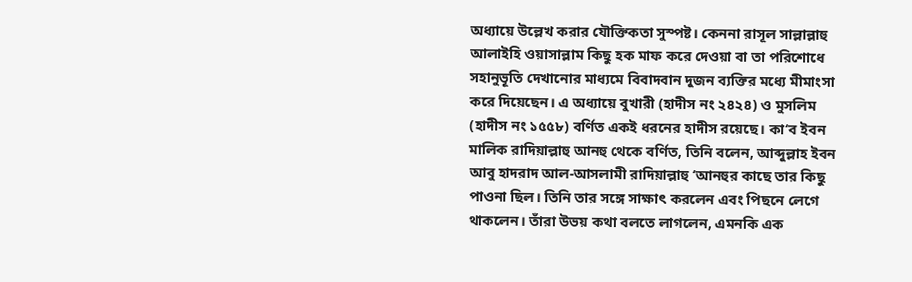অধ্যায়ে উল্লেখ করার যৌক্তিকতা সুস্পষ্ট। কেননা রাসূল সাল্লাল্লাহু আলাইহি ওয়াসাল্লাম কিছু হক মাফ করে দেওয়া বা তা পরিশোধে সহানুভূতি দেখানোর মাধ্যমে বিবাদবান দুজন ব্যক্তির মধ্যে মীমাংসা করে দিয়েছেন। এ অধ্যায়ে বুখারী (হাদীস নং ২৪২৪) ও মুসলিম (হাদীস নং ১৫৫৮) বর্ণিত একই ধরনের হাদীস রয়েছে। কা‘ব ইবন মালিক রাদিয়াল্লাহু আনহু থেকে বর্ণিত, তিনি বলেন, আব্দুল্লাহ ইবন আবু হাদরাদ আল-আসলামী রাদিয়াল্লাহু ‘আনহুর কাছে তার কিছু পাওনা ছিল। তিনি তার সঙ্গে সাক্ষাৎ করলেন এবং পিছনে লেগে থাকলেন। তাঁরা উভয় কথা বলতে লাগলেন, এমনকি এক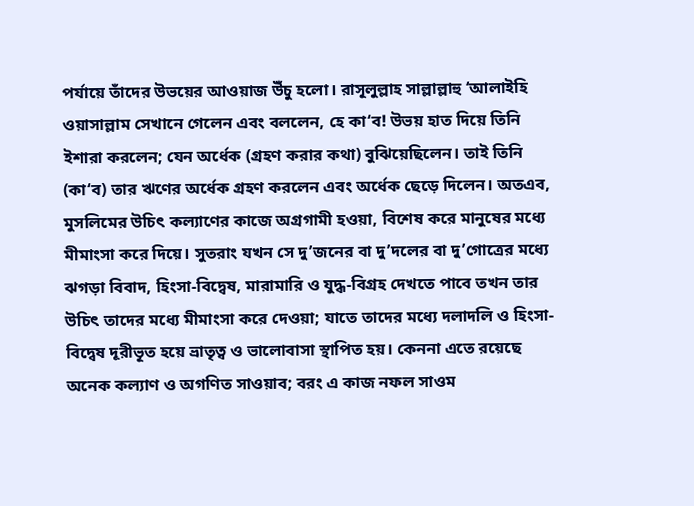পর্যায়ে তাঁদের উভয়ের আওয়াজ উঁচু হলো। রাসূলুল্লাহ সাল্লাল্লাহু ‘আলাইহি ওয়াসাল্লাম সেখানে গেলেন এবং বললেন, হে কা‘ব! উভয় হাত দিয়ে তিনি ইশারা করলেন; যেন অর্ধেক (গ্রহণ করার কথা) বুঝিয়েছিলেন। তাই তিনি (কা‘ব) তার ঋণের অর্ধেক গ্রহণ করলেন এবং অর্ধেক ছেড়ে দিলেন। অতএব, মুসলিমের উচিৎ কল্যাণের কাজে অগ্রগামী হওয়া, বিশেষ করে মানুষের মধ্যে মীমাংসা করে দিয়ে। সুতরাং যখন সে দু’জনের বা দু’দলের বা দু’গোত্রের মধ্যে ঝগড়া বিবাদ, হিংসা-বিদ্বেষ, মারামারি ও যুদ্ধ-বিগ্রহ দেখতে পাবে তখন তার উচিৎ তাদের মধ্যে মীমাংসা করে দেওয়া; যাতে তাদের মধ্যে দলাদলি ও হিংসা-বিদ্বেষ দূরীভূত হয়ে ভ্রাতৃত্ব ও ভালোবাসা স্থাপিত হয়। কেননা এতে রয়েছে অনেক কল্যাণ ও অগণিত সাওয়াব; বরং এ কাজ নফল সাওম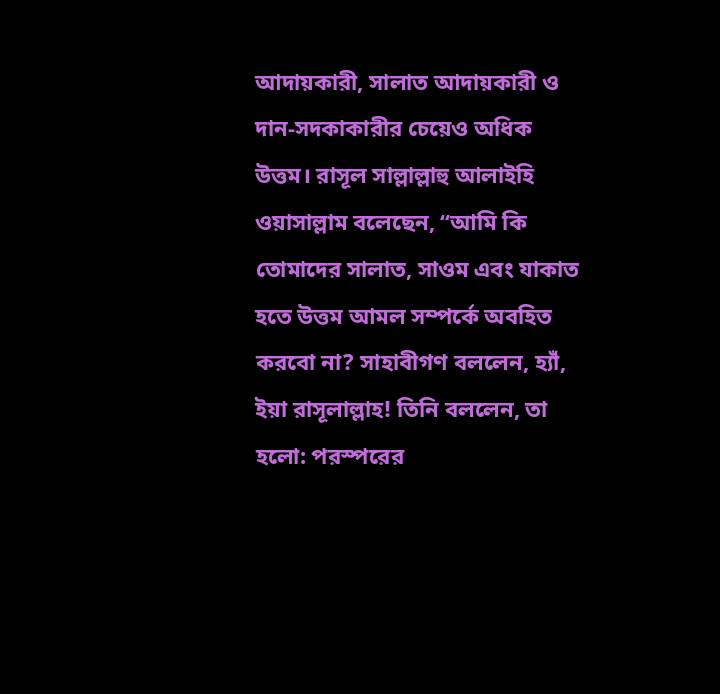আদায়কারী, সালাত আদায়কারী ও দান-সদকাকারীর চেয়েও অধিক উত্তম। রাসূল সাল্লাল্লাহু আলাইহি ওয়াসাল্লাম বলেছেন, “আমি কি তোমাদের সালাত, সাওম এবং যাকাত হতে উত্তম আমল সম্পর্কে অবহিত করবো না? সাহাবীগণ বললেন, হ্যাঁ, ইয়া রাসূলাল্লাহ! তিনি বললেন, তা হলো: পরস্পরের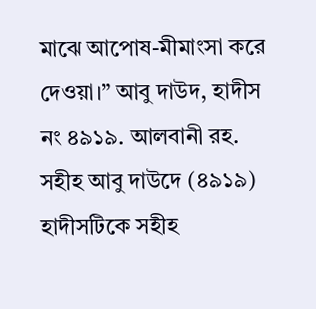মাঝে আপোষ-মীমাংসা করে দেওয়া।” আবু দাউদ, হাদীস নং ৪৯১৯. আলবানী রহ. সহীহ আবু দাউদে (৪৯১৯) হাদীসটিকে সহীহ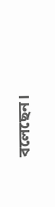বলেছেন।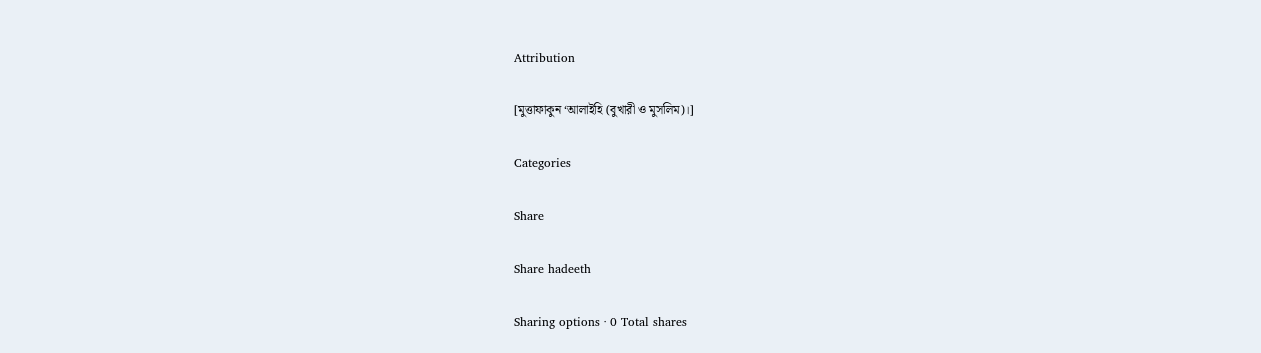Attribution

[মুত্তাফাকুন ‘আলাইহি (বুখারী ও মুসলিম)।]

Categories

Share

Share hadeeth

Sharing options · 0 Total shares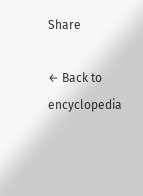Share

← Back to encyclopedia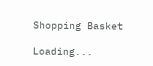Shopping Basket

Loading...